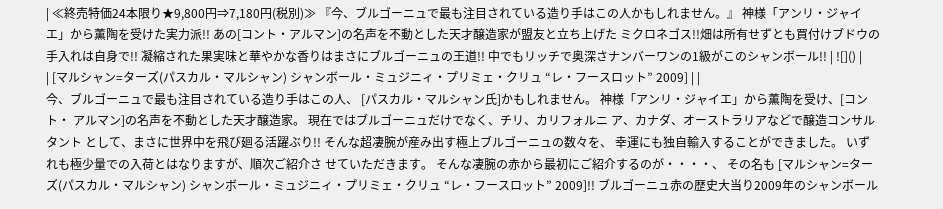| ≪終売特価24本限り★9,800円⇒7,180円(税別)≫ 『今、ブルゴーニュで最も注目されている造り手はこの人かもしれません。』 神様「アンリ・ジャイエ」から薫陶を受けた実力派!! あの[コント・アルマン]の名声を不動とした天才醸造家が盟友と立ち上げた ミクロネゴス!!畑は所有せずとも買付けブドウの手入れは自身で!! 凝縮された果実味と華やかな香りはまさにブルゴーニュの王道!! 中でもリッチで奥深さナンバーワンの1級がこのシャンボール!! | ![]() |
| [マルシャン=ターズ(パスカル・マルシャン) シャンボール・ミュジニィ・プリミェ・クリュ “レ・フースロット” 2009] | |
今、ブルゴーニュで最も注目されている造り手はこの人、 [パスカル・マルシャン氏]かもしれません。 神様「アンリ・ジャイエ」から薫陶を受け、[コント・ アルマン]の名声を不動とした天才醸造家。 現在ではブルゴーニュだけでなく、チリ、カリフォルニ ア、カナダ、オーストラリアなどで醸造コンサルタント として、まさに世界中を飛び廻る活躍ぶり!! そんな超凄腕が産み出す極上ブルゴーニュの数々を、 幸運にも独自輸入することができました。 いずれも極少量での入荷とはなりますが、順次ご紹介さ せていただきます。 そんな凄腕の赤から最初にご紹介するのが・・・・、 その名も [マルシャン=ターズ(パスカル・マルシャン) シャンボール・ミュジニィ・プリミェ・クリュ “レ・フースロット” 2009]!! ブルゴーニュ赤の歴史大当り2009年のシャンボール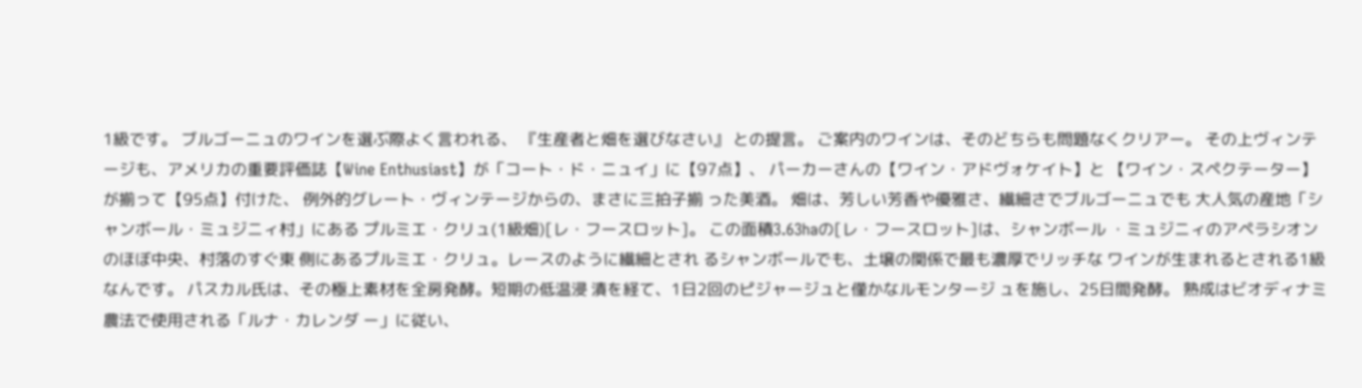1級です。 ブルゴーニュのワインを選ぶ際よく言われる、 『生産者と畑を選びなさい』 との提言。 ご案内のワインは、そのどちらも問題なくクリアー。 その上ヴィンテージも、アメリカの重要評価誌【Wine Enthusiast】が「コート・ド・ニュイ」に【97点】、 パーカーさんの【ワイン・アドヴォケイト】と 【ワイン・スペクテーター】が揃って【95点】付けた、 例外的グレート・ヴィンテージからの、まさに三拍子揃 った美酒。 畑は、芳しい芳香や優雅さ、繊細さでブルゴーニュでも 大人気の産地「シャンボール・ミュジニィ村」にある プルミエ・クリュ(1級畑)[レ・フースロット]。 この面積3.63haの[レ・フースロット]は、シャンボール ・ミュジニィのアペラシオンのほぼ中央、村落のすぐ東 側にあるプルミエ・クリュ。レースのように繊細とされ るシャンボールでも、土壌の関係で最も濃厚でリッチな ワインが生まれるとされる1級なんです。 パスカル氏は、その極上素材を全房発酵。短期の低温浸 漬を経て、1日2回のピジャージュと僅かなルモンタージ ュを施し、25日間発酵。 熟成はビオディナミ農法で使用される「ルナ・カレンダ ー」に従い、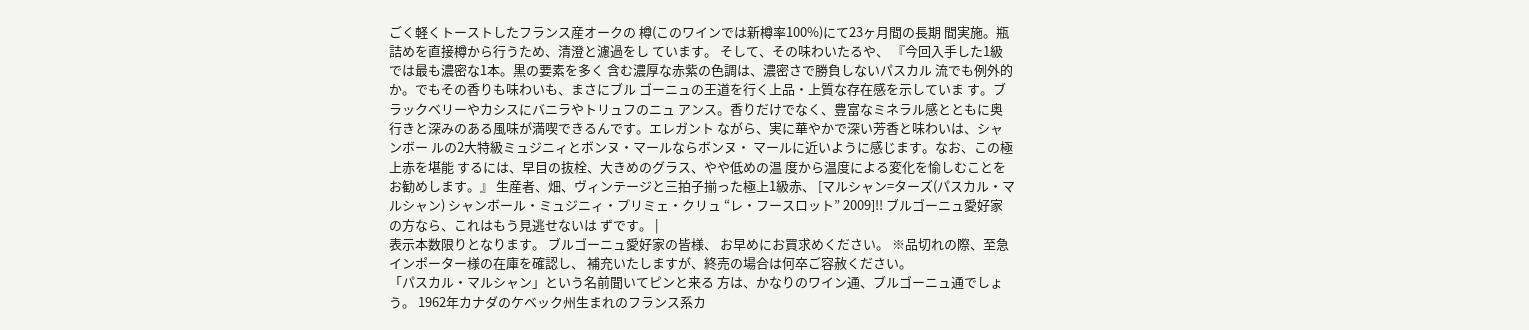ごく軽くトーストしたフランス産オークの 樽(このワインでは新樽率100%)にて23ヶ月間の長期 間実施。瓶詰めを直接樽から行うため、清澄と濾過をし ています。 そして、その味わいたるや、 『今回入手した1級では最も濃密な1本。黒の要素を多く 含む濃厚な赤紫の色調は、濃密さで勝負しないパスカル 流でも例外的か。でもその香りも味わいも、まさにブル ゴーニュの王道を行く上品・上質な存在感を示していま す。ブラックベリーやカシスにバニラやトリュフのニュ アンス。香りだけでなく、豊富なミネラル感とともに奥 行きと深みのある風味が満喫できるんです。エレガント ながら、実に華やかで深い芳香と味わいは、シャンボー ルの2大特級ミュジニィとボンヌ・マールならボンヌ・ マールに近いように感じます。なお、この極上赤を堪能 するには、早目の抜栓、大きめのグラス、やや低めの温 度から温度による変化を愉しむことをお勧めします。』 生産者、畑、ヴィンテージと三拍子揃った極上1級赤、 [マルシャン=ターズ(パスカル・マルシャン) シャンボール・ミュジニィ・プリミェ・クリュ “レ・フースロット” 2009]!! ブルゴーニュ愛好家の方なら、これはもう見逃せないは ずです。 |
表示本数限りとなります。 ブルゴーニュ愛好家の皆様、 お早めにお買求めください。 ※品切れの際、至急インポーター様の在庫を確認し、 補充いたしますが、終売の場合は何卒ご容赦ください。
「パスカル・マルシャン」という名前聞いてピンと来る 方は、かなりのワイン通、ブルゴーニュ通でしょう。 1962年カナダのケベック州生まれのフランス系カ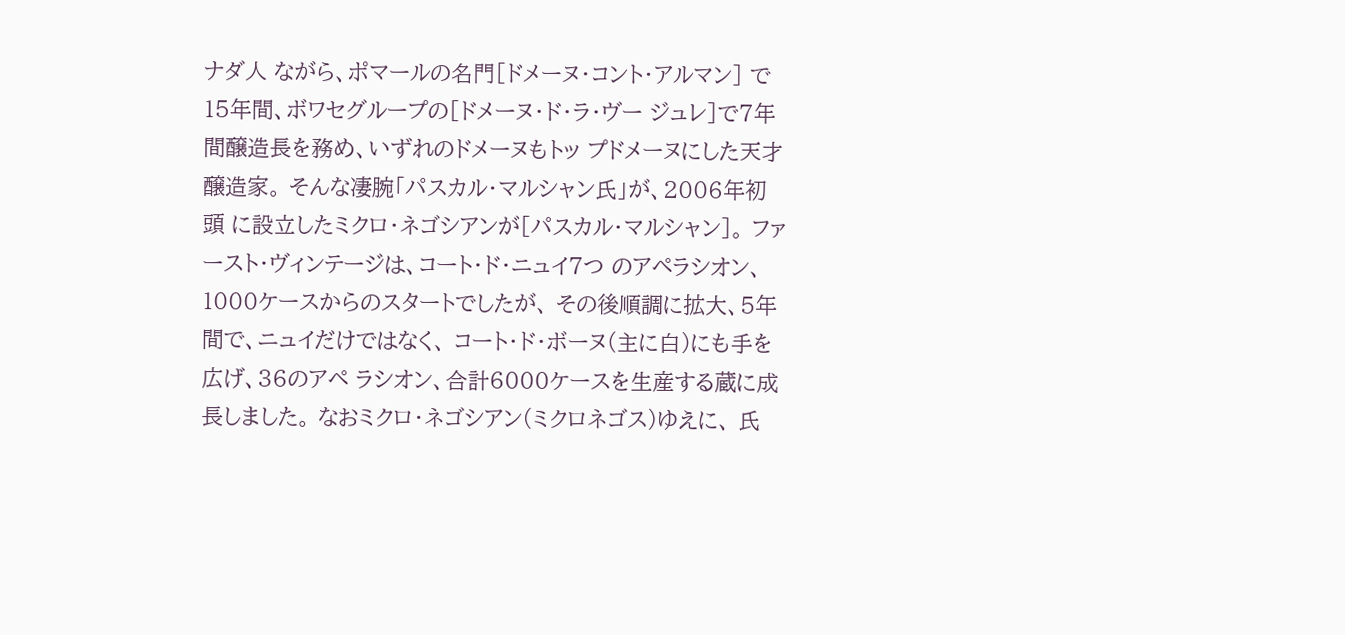ナダ人 ながら、ポマールの名門[ドメーヌ・コント・アルマン] で15年間、ボワセグループの[ドメーヌ・ド・ラ・ヴー ジュレ]で7年間醸造長を務め、いずれのドメーヌもトッ プドメーヌにした天才醸造家。 そんな凄腕「パスカル・マルシャン氏」が、2006年初頭 に設立したミクロ・ネゴシアンが[パスカル・マルシャン]。 ファースト・ヴィンテージは、コート・ド・ニュイ7つ のアペラシオン、1000ケースからのスタートでしたが、 その後順調に拡大、5年間で、ニュイだけではなく、 コート・ド・ボーヌ(主に白)にも手を広げ、36のアペ ラシオン、合計6000ケースを生産する蔵に成長しました。 なおミクロ・ネゴシアン(ミクロネゴス)ゆえに、 氏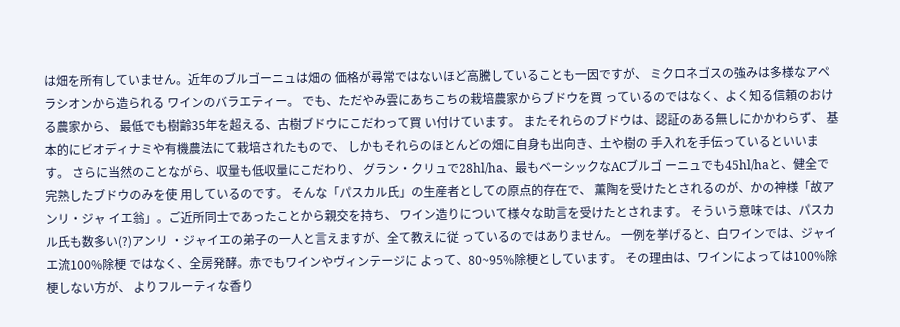は畑を所有していません。近年のブルゴーニュは畑の 価格が尋常ではないほど高騰していることも一因ですが、 ミクロネゴスの強みは多様なアペラシオンから造られる ワインのバラエティー。 でも、ただやみ雲にあちこちの栽培農家からブドウを買 っているのではなく、よく知る信頼のおける農家から、 最低でも樹齢35年を超える、古樹ブドウにこだわって買 い付けています。 またそれらのブドウは、認証のある無しにかかわらず、 基本的にビオディナミや有機農法にて栽培されたもので、 しかもそれらのほとんどの畑に自身も出向き、土や樹の 手入れを手伝っているといいます。 さらに当然のことながら、収量も低収量にこだわり、 グラン・クリュで28hl/ha、最もベーシックなACブルゴ ーニュでも45hl/haと、健全で完熟したブドウのみを使 用しているのです。 そんな「パスカル氏」の生産者としての原点的存在で、 薫陶を受けたとされるのが、かの神様「故アンリ・ジャ イエ翁」。ご近所同士であったことから親交を持ち、 ワイン造りについて様々な助言を受けたとされます。 そういう意味では、パスカル氏も数多い(?)アンリ ・ジャイエの弟子の一人と言えますが、全て教えに従 っているのではありません。 一例を挙げると、白ワインでは、ジャイエ流100%除梗 ではなく、全房発酵。赤でもワインやヴィンテージに よって、80~95%除梗としています。 その理由は、ワインによっては100%除梗しない方が、 よりフルーティな香り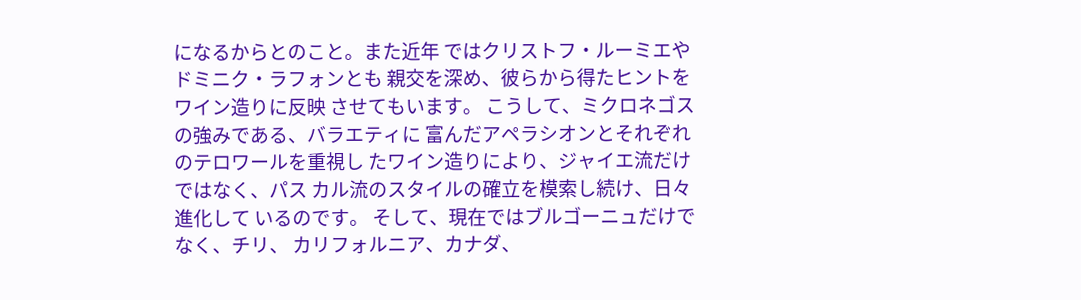になるからとのこと。また近年 ではクリストフ・ルーミエやドミニク・ラフォンとも 親交を深め、彼らから得たヒントをワイン造りに反映 させてもいます。 こうして、ミクロネゴスの強みである、バラエティに 富んだアペラシオンとそれぞれのテロワールを重視し たワイン造りにより、ジャイエ流だけではなく、パス カル流のスタイルの確立を模索し続け、日々進化して いるのです。 そして、現在ではブルゴーニュだけでなく、チリ、 カリフォルニア、カナダ、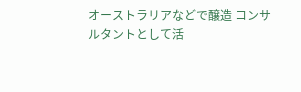オーストラリアなどで醸造 コンサルタントとして活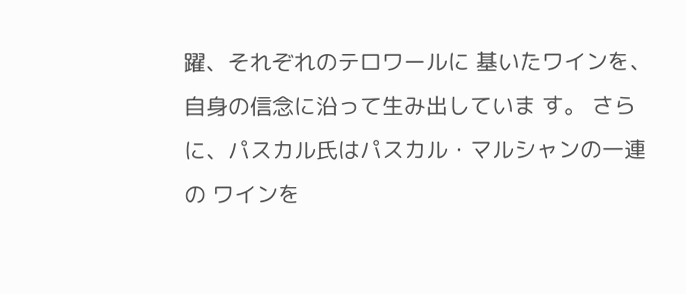躍、それぞれのテロワールに 基いたワインを、自身の信念に沿って生み出していま す。 さらに、パスカル氏はパスカル・マルシャンの一連の ワインを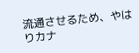流通させるため、やはりカナ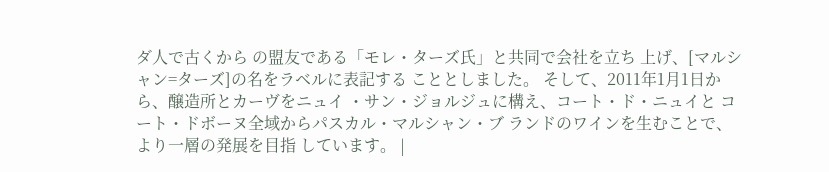ダ人で古くから の盟友である「モレ・ターズ氏」と共同で会社を立ち 上げ、[マルシャン=ターズ]の名をラベルに表記する こととしました。 そして、2011年1月1日から、醸造所とカーヴをニュイ ・サン・ジョルジュに構え、コート・ド・ニュイと コート・ドボーヌ全域からパスカル・マルシャン・ブ ランドのワインを生むことで、より一層の発展を目指 しています。 |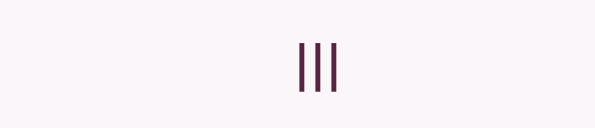|||